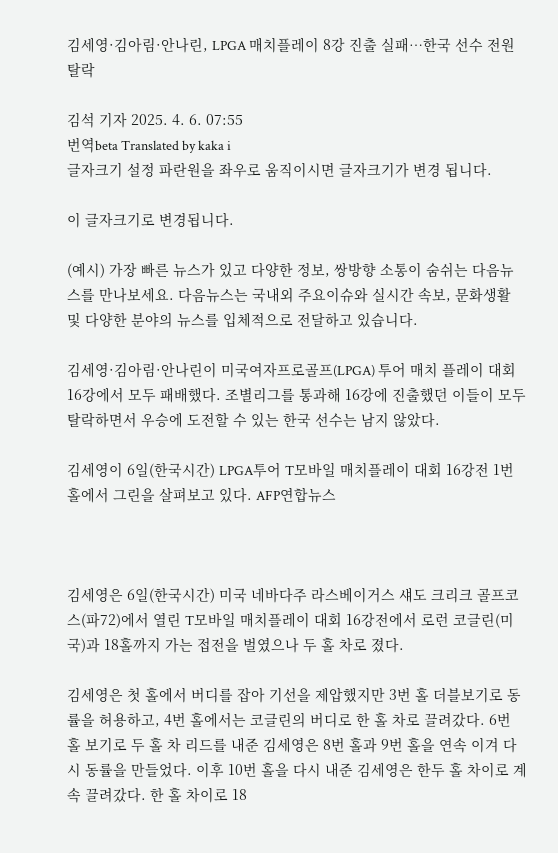김세영·김아림·안나린, LPGA 매치플레이 8강 진출 실패…한국 선수 전원 탈락

김석 기자 2025. 4. 6. 07:55
번역beta Translated by kaka i
글자크기 설정 파란원을 좌우로 움직이시면 글자크기가 변경 됩니다.

이 글자크기로 변경됩니다.

(예시) 가장 빠른 뉴스가 있고 다양한 정보, 쌍방향 소통이 숨쉬는 다음뉴스를 만나보세요. 다음뉴스는 국내외 주요이슈와 실시간 속보, 문화생활 및 다양한 분야의 뉴스를 입체적으로 전달하고 있습니다.

김세영·김아림·안나린이 미국여자프로골프(LPGA) 투어 매치 플레이 대회 16강에서 모두 패배했다. 조별리그를 통과해 16강에 진출했던 이들이 모두 탈락하면서 우승에 도전할 수 있는 한국 선수는 남지 않았다.

김세영이 6일(한국시간) LPGA투어 T모바일 매치플레이 대회 16강전 1번 홀에서 그린을 살펴보고 있다. AFP연합뉴스



김세영은 6일(한국시간) 미국 네바다주 라스베이거스 섀도 크리크 골프코스(파72)에서 열린 T모바일 매치플레이 대회 16강전에서 로런 코글린(미국)과 18홀까지 가는 접전을 벌였으나 두 홀 차로 졌다.

김세영은 첫 홀에서 버디를 잡아 기선을 제압했지만 3번 홀 더블보기로 동률을 허용하고, 4번 홀에서는 코글린의 버디로 한 홀 차로 끌려갔다. 6번 홀 보기로 두 홀 차 리드를 내준 김세영은 8번 홀과 9번 홀을 연속 이겨 다시 동률을 만들었다. 이후 10번 홀을 다시 내준 김세영은 한두 홀 차이로 계속 끌려갔다. 한 홀 차이로 18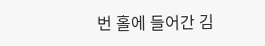번 홀에 들어간 김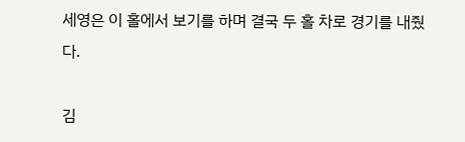세영은 이 홀에서 보기를 하며 결국 두 홀 차로 경기를 내줬다.

김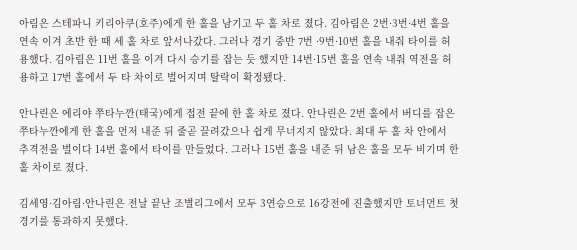아림은 스테파니 키리아쿠(호주)에게 한 홀을 남기고 두 홀 차로 졌다. 김아림은 2번·3번·4번 홀을 연속 이겨 초반 한 때 세 홀 차로 앞서나갔다. 그러나 경기 중반 7번 ·9번·10번 홀을 내줘 타이를 허용했다. 김아림은 11번 홀을 이겨 다시 승기를 잡는 듯 했지만 14번·15번 홀을 연속 내줘 역전을 허용하고 17번 홀에서 두 타 차이로 벌어지며 탈락이 확정됐다.

안나린은 에리야 쭈타누깐(태국)에게 접전 끝에 한 홀 차로 졌다. 안나린은 2번 홀에서 버디를 잡은 쭈타누깐에게 한 홀을 먼저 내준 뒤 줄곧 끌려갔으나 쉽게 무너지지 않았다. 최대 두 홀 차 안에서 추격전을 벌이다 14번 홀에서 타이를 만들었다. 그러나 15번 홀을 내준 뒤 남은 홀을 모두 비기며 한 홀 차이로 졌다.

김세영·김아림·안나린은 전날 끝난 조별리그에서 모두 3연승으로 16강전에 진출했지만 토너먼트 첫 경기를 통과하지 못했다.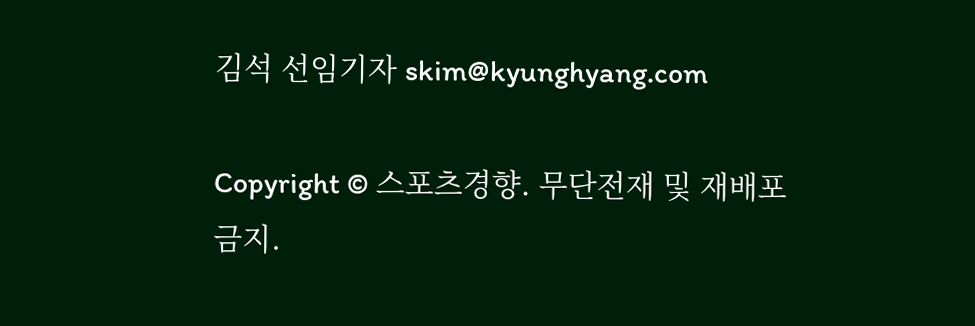김석 선임기자 skim@kyunghyang.com

Copyright © 스포츠경향. 무단전재 및 재배포 금지.